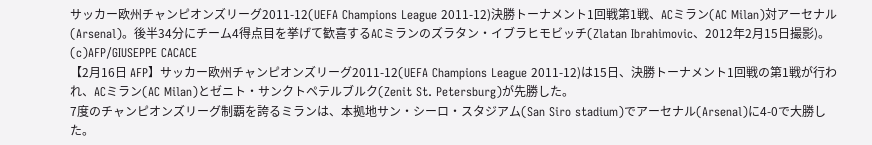サッカー欧州チャンピオンズリーグ2011-12(UEFA Champions League 2011-12)決勝トーナメント1回戦第1戦、ACミラン(AC Milan)対アーセナル(Arsenal)。後半34分にチーム4得点目を挙げて歓喜するACミランのズラタン・イブラヒモビッチ(Zlatan Ibrahimovic、2012年2月15日撮影)。(c)AFP/GIUSEPPE CACACE
【2月16日 AFP】サッカー欧州チャンピオンズリーグ2011-12(UEFA Champions League 2011-12)は15日、決勝トーナメント1回戦の第1戦が行われ、ACミラン(AC Milan)とゼニト・サンクトペテルブルク(Zenit St. Petersburg)が先勝した。
7度のチャンピオンズリーグ制覇を誇るミランは、本拠地サン・シーロ・スタジアム(San Siro stadium)でアーセナル(Arsenal)に4-0で大勝した。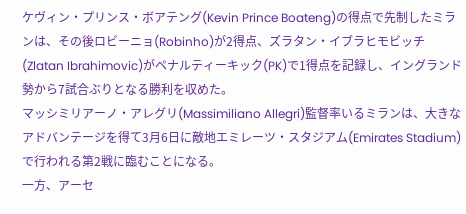ケヴィン・プリンス・ボアテング(Kevin Prince Boateng)の得点で先制したミランは、その後ロビーニョ(Robinho)が2得点、ズラタン・イブラヒモビッチ(Zlatan Ibrahimovic)がペナルティーキック(PK)で1得点を記録し、イングランド勢から7試合ぶりとなる勝利を収めた。
マッシミリアーノ・アレグリ(Massimiliano Allegri)監督率いるミランは、大きなアドバンテージを得て3月6日に敵地エミレーツ・スタジアム(Emirates Stadium)で行われる第2戦に臨むことになる。
一方、アーセ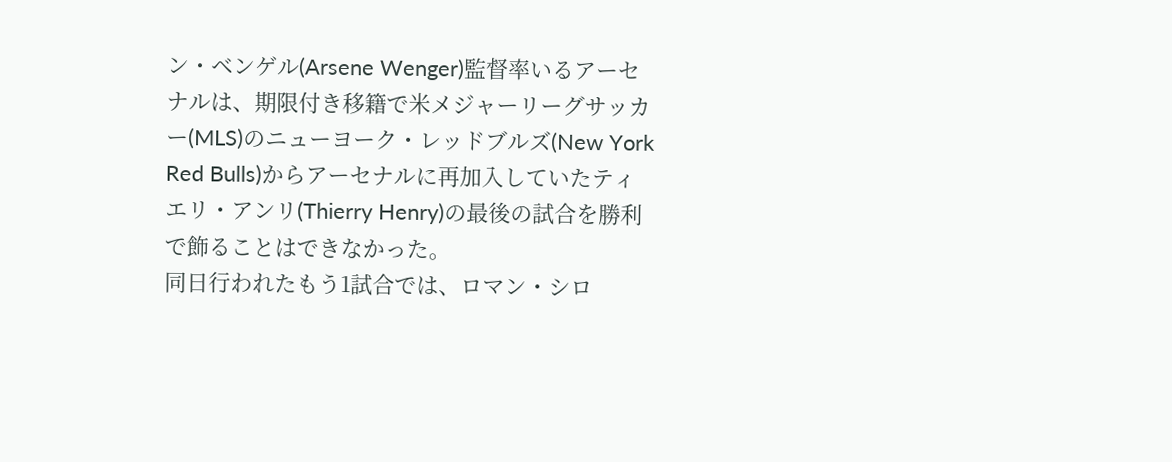ン・ベンゲル(Arsene Wenger)監督率いるアーセナルは、期限付き移籍で米メジャーリーグサッカー(MLS)のニューヨーク・レッドブルズ(New York Red Bulls)からアーセナルに再加入していたティエリ・アンリ(Thierry Henry)の最後の試合を勝利で飾ることはできなかった。
同日行われたもう1試合では、ロマン・シロ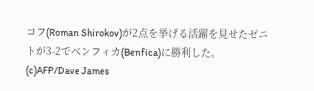コフ(Roman Shirokov)が2点を挙げる活躍を見せたゼニトが3-2でベンフィカ(Benfica)に勝利した。(c)AFP/Dave James